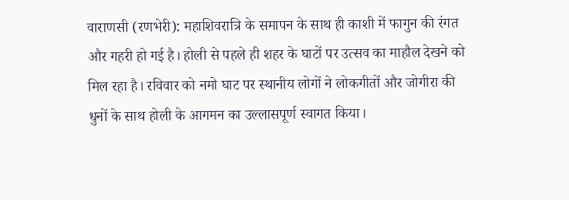वाराणसी (रणभेरी): महाशिवरात्रि के समापन के साथ ही काशी में फागुन की रंगत और गहरी हो गई है। होली से पहले ही शहर के घाटों पर उत्सव का माहौल देखने को मिल रहा है। रविवार को नमो घाट पर स्थानीय लोगों ने लोकगीतों और जोगीरा की धुनों के साथ होली के आगमन का उल्लासपूर्ण स्वागत किया।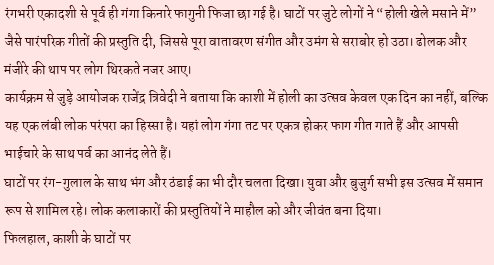रंगभरी एकादशी से पूर्व ही गंगा किनारे फागुनी फिजा छा गई है। घाटों पर जुटे लोगों ने “होली खेले मसाने में” जैसे पारंपरिक गीतों की प्रस्तुति दी, जिससे पूरा वातावरण संगीत और उमंग से सराबोर हो उठा। ढोलक और मंजीरे की थाप पर लोग थिरकते नजर आए।
कार्यक्रम से जुड़े आयोजक राजेंद्र त्रिवेदी ने बताया कि काशी में होली का उत्सव केवल एक दिन का नहीं, बल्कि यह एक लंबी लोक परंपरा का हिस्सा है। यहां लोग गंगा तट पर एकत्र होकर फाग गीत गाते हैं और आपसी भाईचारे के साथ पर्व का आनंद लेते हैं।
घाटों पर रंग-गुलाल के साथ भंग और ठंडाई का भी दौर चलता दिखा। युवा और बुजुर्ग सभी इस उत्सव में समान रूप से शामिल रहे। लोक कलाकारों की प्रस्तुतियों ने माहौल को और जीवंत बना दिया।
फिलहाल, काशी के घाटों पर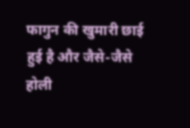फागुन की खुमारी छाई हुई है और जैसे-जैसे होली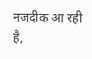नजदीक आ रही है,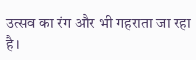उत्सव का रंग और भी गहराता जा रहा है।